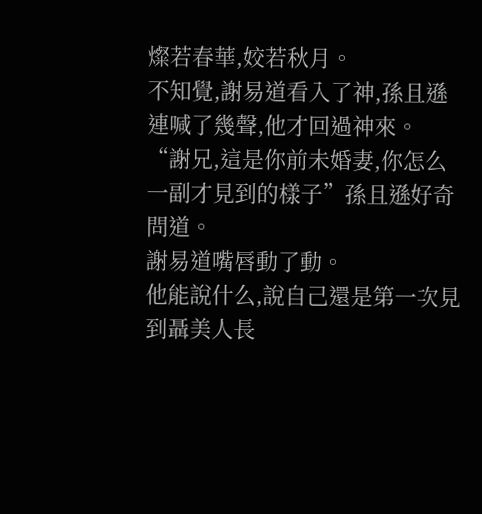燦若春華,姣若秋月。
不知覺,謝易道看入了神,孫且遜連喊了幾聲,他才回過神來。
“謝兄,這是你前未婚妻,你怎么一副才見到的樣子”孫且遜好奇問道。
謝易道嘴唇動了動。
他能說什么,說自己還是第一次見到聶美人長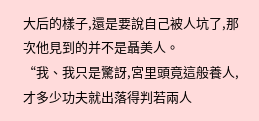大后的樣子,還是要說自己被人坑了,那次他見到的并不是聶美人。
“我、我只是驚訝,宮里頭竟這般養人,才多少功夫就出落得判若兩人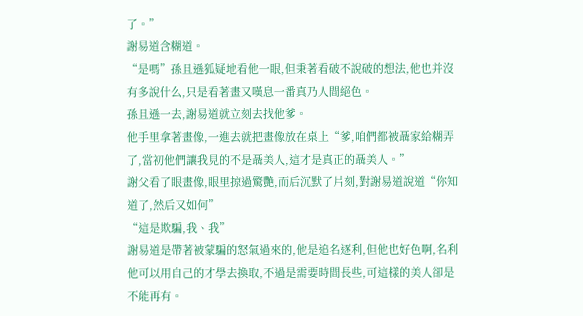了。”
謝易道含糊道。
“是嗎”孫且遜狐疑地看他一眼,但秉著看破不說破的想法,他也并沒有多說什么,只是看著畫又嘆息一番真乃人間絕色。
孫且遜一去,謝易道就立刻去找他爹。
他手里拿著畫像,一進去就把畫像放在桌上“爹,咱們都被聶家給糊弄了,當初他們讓我見的不是聶美人,這才是真正的聶美人。”
謝父看了眼畫像,眼里掠過驚艷,而后沉默了片刻,對謝易道說道“你知道了,然后又如何”
“這是欺騙,我、我”
謝易道是帶著被蒙騙的怒氣過來的,他是追名逐利,但他也好色啊,名利他可以用自己的才學去換取,不過是需要時間長些,可這樣的美人卻是不能再有。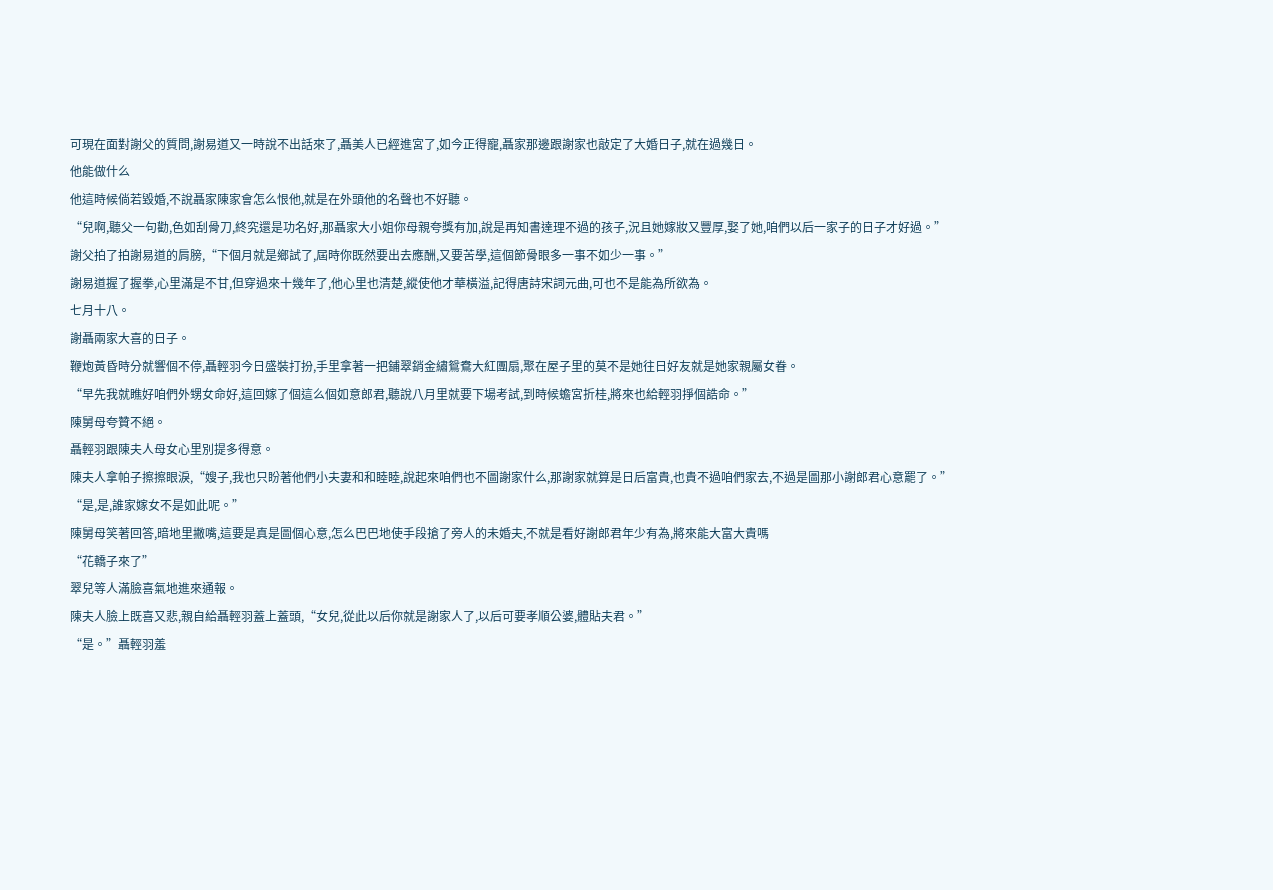可現在面對謝父的質問,謝易道又一時說不出話來了,聶美人已經進宮了,如今正得寵,聶家那邊跟謝家也敲定了大婚日子,就在過幾日。
他能做什么
他這時候倘若毀婚,不說聶家陳家會怎么恨他,就是在外頭他的名聲也不好聽。
“兒啊,聽父一句勸,色如刮骨刀,終究還是功名好,那聶家大小姐你母親夸獎有加,說是再知書達理不過的孩子,況且她嫁妝又豐厚,娶了她,咱們以后一家子的日子才好過。”
謝父拍了拍謝易道的肩膀,“下個月就是鄉試了,屆時你既然要出去應酬,又要苦學,這個節骨眼多一事不如少一事。”
謝易道握了握拳,心里滿是不甘,但穿過來十幾年了,他心里也清楚,縱使他才華橫溢,記得唐詩宋詞元曲,可也不是能為所欲為。
七月十八。
謝聶兩家大喜的日子。
鞭炮黃昏時分就響個不停,聶輕羽今日盛裝打扮,手里拿著一把鋪翠銷金繡鴛鴦大紅團扇,聚在屋子里的莫不是她往日好友就是她家親屬女眷。
“早先我就瞧好咱們外甥女命好,這回嫁了個這么個如意郎君,聽說八月里就要下場考試,到時候蟾宮折桂,將來也給輕羽掙個誥命。”
陳舅母夸贊不絕。
聶輕羽跟陳夫人母女心里別提多得意。
陳夫人拿帕子擦擦眼淚,“嫂子,我也只盼著他們小夫妻和和睦睦,說起來咱們也不圖謝家什么,那謝家就算是日后富貴,也貴不過咱們家去,不過是圖那小謝郎君心意罷了。”
“是,是,誰家嫁女不是如此呢。”
陳舅母笑著回答,暗地里撇嘴,這要是真是圖個心意,怎么巴巴地使手段搶了旁人的未婚夫,不就是看好謝郎君年少有為,將來能大富大貴嗎
“花轎子來了”
翠兒等人滿臉喜氣地進來通報。
陳夫人臉上既喜又悲,親自給聶輕羽蓋上蓋頭,“女兒,從此以后你就是謝家人了,以后可要孝順公婆,體貼夫君。”
“是。”聶輕羽羞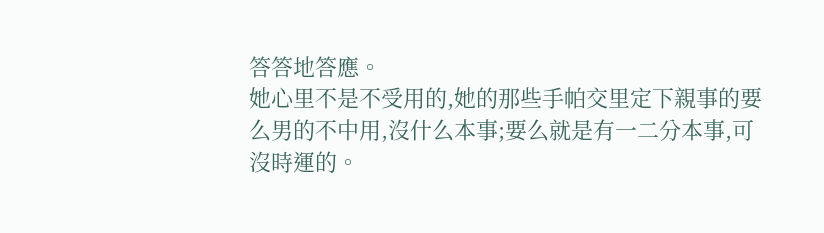答答地答應。
她心里不是不受用的,她的那些手帕交里定下親事的要么男的不中用,沒什么本事;要么就是有一二分本事,可沒時運的。